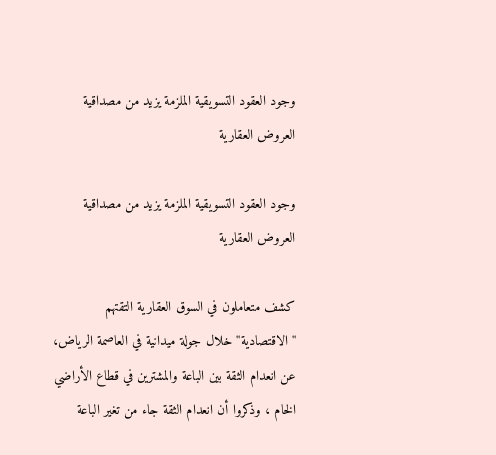وجود العقود التسويقية الملزمة يزيد من مصداقية العروض العقارية

وجود العقود التسويقية الملزمة يزيد من مصداقية العروض العقارية

كشف متعاملون في السوق العقارية التقتهم ''الاقتصادية'' خلال جولة ميدانية في العاصمة الرياض، عن انعدام الثقة بين الباعة والمشترين في قطاع الأراضي الخام ، وذكروا أن انعدام الثقة جاء من تغير الباعة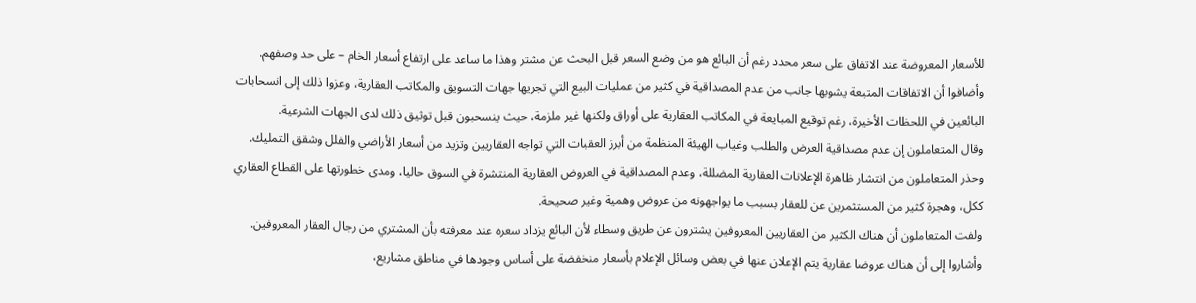للأسعار المعروضة عند الاتفاق على سعر محدد رغم أن البائع هو من وضع السعر قبل البحث عن مشتر وهذا ما ساعد على ارتفاع أسعار الخام – على حد وصفهم.
وأضافوا أن الاتفاقات المتبعة يشوبها جانب من عدم المصداقية في كثير من عمليات البيع التي تجريها جهات التسويق والمكاتب العقارية، وعزوا ذلك إلى انسحابات البائعين في اللحظات الأخيرة، رغم توقيع المبايعة في المكاتب العقارية على أوراق ولكنها غير ملزمة، حيث ينسحبون قبل توثيق ذلك لدى الجهات الشرعية.
وقال المتعاملون إن عدم مصداقية العرض والطلب وغياب الهيئة المنظمة من أبرز العقبات التي تواجه العقاريين وتزيد من أسعار الأراضي والفلل وشقق التمليك.
وحذر المتعاملون من انتشار ظاهرة الإعلانات العقارية المضللة، وعدم المصداقية في العروض العقارية المنتشرة في السوق حاليا، ومدى خطورتها على القطاع العقاري ككل، وهجرة كثير من المستثمرين عن للعقار بسبب ما يواجهونه من عروض وهمية وغير صحيحة.
ولفت المتعاملون أن هناك الكثير من العقاريين المعروفين يشترون عن طريق وسطاء لأن البائع يزداد سعره عند معرفته بأن المشتري من رجال العقار المعروفين.
وأشاروا إلى أن هناك عروضا عقارية يتم الإعلان عنها في بعض وسائل الإعلام بأسعار منخفضة على أساس وجودها في مناطق مشاريع،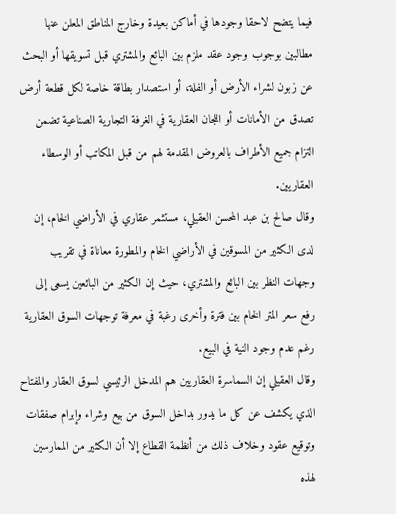فيما يتضح لاحقا وجودها في أماكن بعيدة وخارج المناطق المعلن عنها
مطالبين بوجوب وجود عقد ملزم بين البائع والمشتري قبل تسويقها أو البحث عن زبون لشراء الأرض أو الفلة، أو استصدار بطاقة خاصة لكل قطعة أرض تصدق من الأمانات أو اللجان العقارية في الغرفة التجارية الصناعية تضمن التزام جميع الأطراف بالعروض المقدمة لهم من قبل المكاتب أو الوسطاء العقاريين.
وقال صالح بن عبد المحسن العقيلي، مستثمر عقاري في الأراضي الخام، إن لدى الكثير من المسوقين في الأراضي الخام والمطورة معاناة في تقريب وجهات النظر بين البائع والمشتري، حيث إن الكثير من البائعين يسعى إلى رفع سعر المتر الخام بين فترة وأخرى رغبة في معرفة توجهات السوق العقارية رغم عدم وجود النية في البيع.
وقال العقيلي إن السماسرة العقاريين هم المدخل الرئيسي لسوق العقار والمفتاح الذي يكشف عن كل ما يدور بداخل السوق من بيع وشراء وإبرام صفقات وتوقيع عقود وخلاف ذلك من أنظمة القطاع إلا أن الكثير من الممارسين لهذه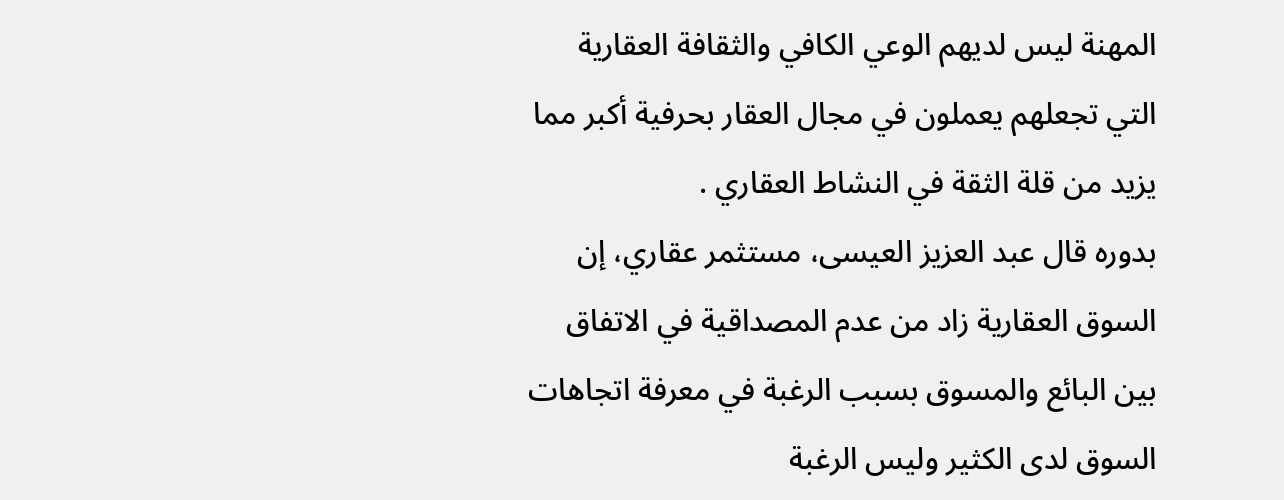المهنة ليس لديهم الوعي الكافي والثقافة العقارية التي تجعلهم يعملون في مجال العقار بحرفية أكبر مما يزيد من قلة الثقة في النشاط العقاري .
بدوره قال عبد العزيز العيسى، مستثمر عقاري، إن السوق العقارية زاد من عدم المصداقية في الاتفاق بين البائع والمسوق بسبب الرغبة في معرفة اتجاهات السوق لدى الكثير وليس الرغبة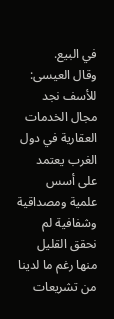في البيع.
وقال العيسى: للأسف نجد مجال الخدمات العقارية في دول الغرب يعتمد على أسس علمية ومصداقية وشفافية لم نحقق القليل منها رغم ما لدينا من تشريعات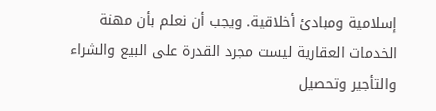إسلامية ومبادئ أخلاقية. ويجب أن نعلم بأن مهنة الخدمات العقارية ليست مجرد القدرة على البيع والشراء والتأجير وتحصيل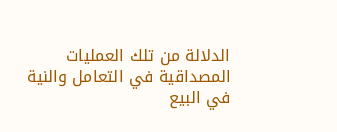الدلالة من تلك العمليات المصداقية في التعامل والنية في البيع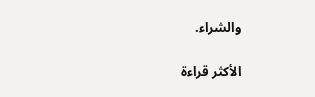والشراء.

الأكثر قراءة